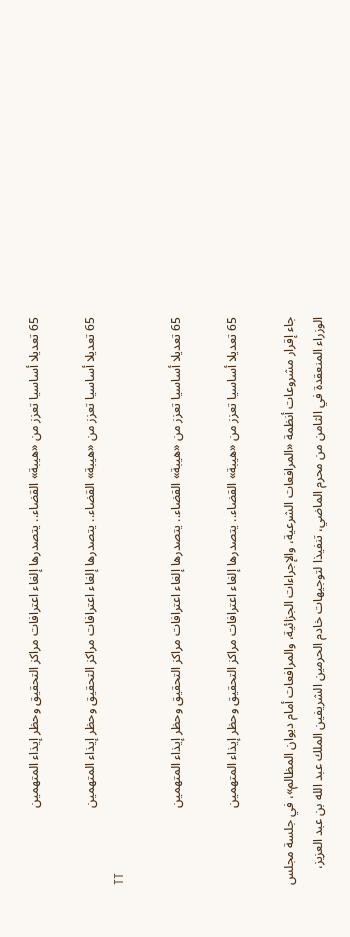65 تعديلا أساسيا تعزز من «هيبة» القضاء.. يتصدرها إلغاء اعترافات مراكز التحقيق وحظر إيذاء المتهمين

65 تعديلا أساسيا تعزز من «هيبة» القضاء.. يتصدرها إلغاء اعترافات مراكز التحقيق وحظر إيذاء المتهمين
TT

65 تعديلا أساسيا تعزز من «هيبة» القضاء.. يتصدرها إلغاء اعترافات مراكز التحقيق وحظر إيذاء المتهمين

65 تعديلا أساسيا تعزز من «هيبة» القضاء.. يتصدرها إلغاء اعترافات مراكز التحقيق وحظر إيذاء المتهمين

جاء إقرار مشروعات أنظمة «المرافعات الشرعية، والإجراءات الجزائية، والمرافعات أمام ديوان المظالم»، في جلسة مجلس الوزراء المنعقدة في الثامن من محرم الماضي، تنفيذا لتوجيهات خادم الحرمين الشريفين الملك عبد الله بن عبد العزيز،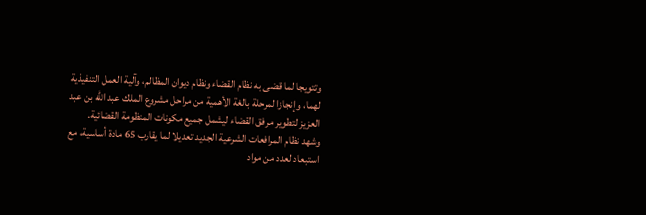وتتويجا لما قضى به نظام القضاء ونظام ديوان المظالم، وآلية العمل التنفيذية لهما، وإنجازا لمرحلة بالغة الأهمية من مراحل مشروع الملك عبد الله بن عبد العزيز لتطوير مرفق القضاء ليشمل جميع مكونات المنظومة القضائية.
وشهد نظام المرافعات الشرعية الجديد تعديلا لما يقارب 65 مادة أساسية، مع استبعاد لعدد من مواد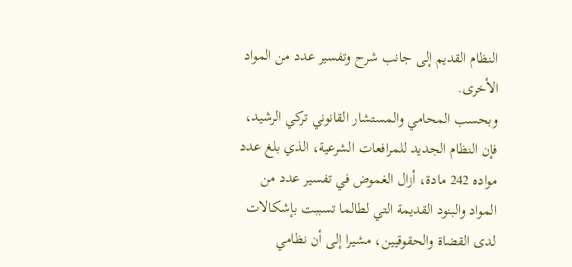النظام القديم إلى جانب شرح وتفسير عدد من المواد الأخرى.
وبحسب المحامي والمستشار القانوني تركي الرشيد، فإن النظام الجديد للمرافعات الشرعية، الذي بلغ عدد مواده 242 مادة، أزال الغموض في تفسير عدد من المواد والبنود القديمة التي لطالما تسببت بإشكالات لدى القضاة والحقوقيين، مشيرا إلى أن نظامي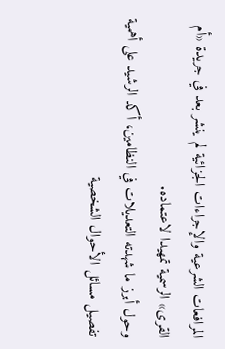المرافعات الشرعية والإجراءات الجزائية لم ينشر بعد في جريدة «أم القرى» الرسمية تمهيدا لاعتماده.
وحول أبرز ما شهدته التعديلات في النظامين، أكد الرشيد على أهمية تفصيل مسائل الأحوال الشخصية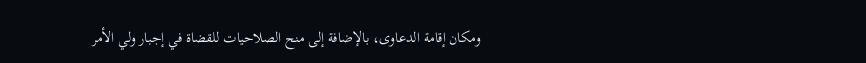ومكان إقامة الدعاوى، بالإضافة إلى منح الصلاحيات للقضاة في إجبار ولي الأمر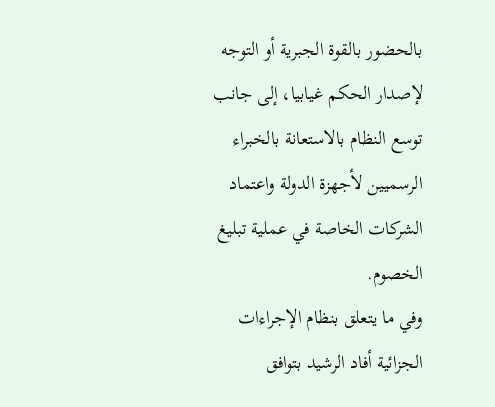بالحضور بالقوة الجبرية أو التوجه لإصدار الحكم غيابيا، إلى جانب توسع النظام بالاستعانة بالخبراء الرسميين لأجهزة الدولة واعتماد الشركات الخاصة في عملية تبليغ الخصوم.
وفي ما يتعلق بنظام الإجراءات الجزائية أفاد الرشيد بتوافق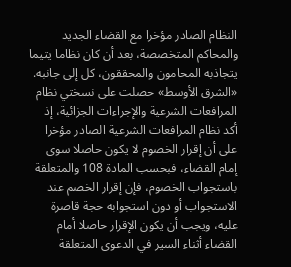النظام الصادر مؤخرا مع القضاء الجديد والمحاكم المتخصصة، بعد أن كان نظاما يتيما يتجاذبه المحامون والمحققون، كل إلى جانبه.
«الشرق الأوسط» حصلت على نسختي نظام المرافعات الشرعية والإجراءات الجزائية، إذ أكد نظام المرافعات الشرعية الصادر مؤخرا على أن إقرار الخصوم لا يكون حاصلا سوى إمام القضاء، فبحسب المادة 108 والمتعلقة باستجواب الخصوم، فإن إقرار الخصم عند الاستجواب أو دون استجوابه حجة قاصرة عليه، ويجب أن يكون الإقرار حاصلا أمام القضاء أثناء السير في الدعوى المتعلقة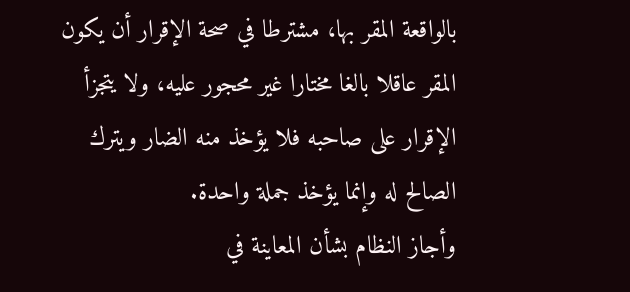بالواقعة المقر بها، مشترطا في صحة الإقرار أن يكون المقر عاقلا بالغا مختارا غير محجور عليه، ولا يتجزأ الإقرار على صاحبه فلا يؤخذ منه الضار ويترك الصالح له وإنما يؤخذ جملة واحدة.
وأجاز النظام بشأن المعاينة في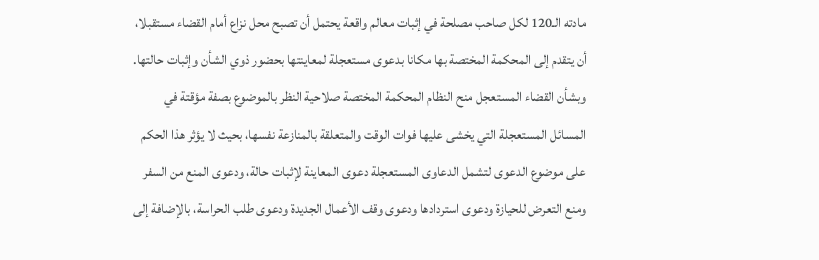مادته الـ120 لكل صاحب مصلحة في إثبات معالم واقعة يحتمل أن تصبح محل نزاع أمام القضاء مستقبلا، أن يتقدم إلى المحكمة المختصة بها مكانا بدعوى مستعجلة لمعاينتها بحضور ذوي الشأن وإثبات حالتها.
وبشأن القضاء المستعجل منح النظام المحكمة المختصة صلاحية النظر بالموضوع بصفة مؤقتة في المسائل المستعجلة التي يخشى عليها فوات الوقت والمتعلقة بالمنازعة نفسها، بحيث لا يؤثر هذا الحكم على موضوع الدعوى لتشمل الدعاوى المستعجلة دعوى المعاينة لإثبات حالة، ودعوى المنع من السفر ومنع التعرض للحيازة ودعوى استردادها ودعوى وقف الأعمال الجديدة ودعوى طلب الحراسة، بالإضافة إلى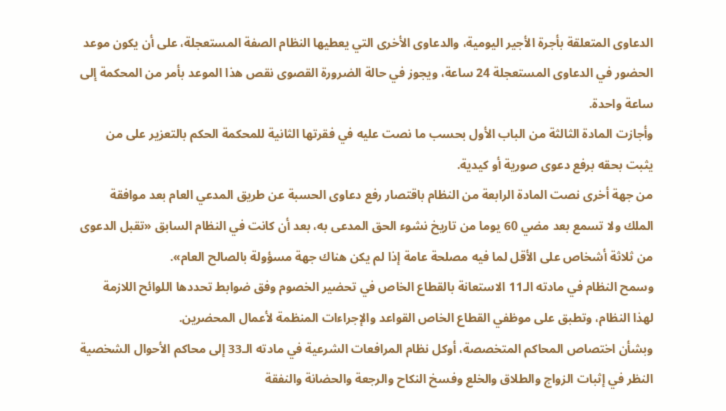الدعاوى المتعلقة بأجرة الأجير اليومية، والدعاوى الأخرى التي يعطيها النظام الصفة المستعجلة، على أن يكون موعد الحضور في الدعاوى المستعجلة 24 ساعة، ويجوز في حالة الضرورة القصوى نقص هذا الموعد بأمر من المحكمة إلى ساعة واحدة.
وأجازت المادة الثالثة من الباب الأول بحسب ما نصت عليه في فقرتها الثانية للمحكمة الحكم بالتعزير على من يثبت بحقه برفع دعوى صورية أو كيدية.
من جهة أخرى نصت المادة الرابعة من النظام باقتصار رفع دعاوى الحسبة عن طريق المدعي العام بعد موافقة الملك ولا تسمع بعد مضي 60 يوما من تاريخ نشوء الحق المدعى به، بعد أن كانت في النظام السابق «تقبل الدعوى من ثلاثة أشخاص على الأقل لما فيه مصلحة عامة إذا لم يكن هناك جهة مسؤولة بالصالح العام».
وسمح النظام في مادته الـ11 الاستعانة بالقطاع الخاص في تحضير الخصوم وفق ضوابط تحددها اللوائح اللازمة لهذا النظام، وتطبق على موظفي القطاع الخاص القواعد والإجراءات المنظمة لأعمال المحضرين.
وبشأن اختصاص المحاكم المتخصصة، أوكل نظام المرافعات الشرعية في مادته الـ33 إلى محاكم الأحوال الشخصية النظر في إثبات الزواج والطلاق والخلع وفسخ النكاح والرجعة والحضانة والنفقة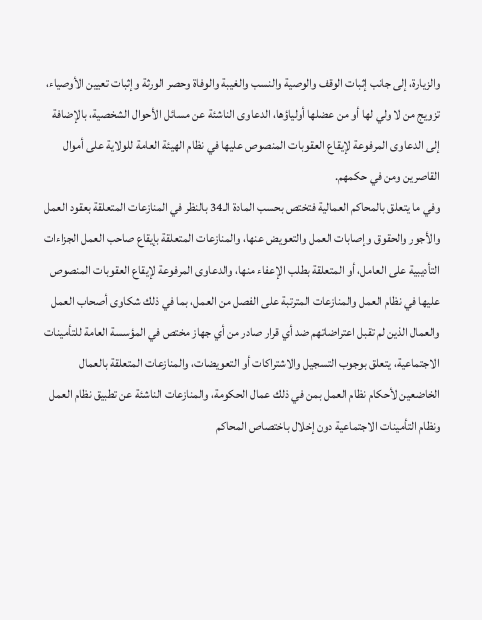والزيارة، إلى جانب إثبات الوقف والوصية والنسب والغيبة والوفاة وحصر الورثة وإثبات تعيين الأوصياء، تزويج من لا ولي لها أو من عضلها أولياؤها، الدعاوى الناشئة عن مسائل الأحوال الشخصية، بالإضافة إلى الدعاوى المرفوعة لإيقاع العقوبات المنصوص عليها في نظام الهيئة العامة للولاية على أموال القاصرين ومن في حكمهم.
وفي ما يتعلق بالمحاكم العمالية فتختص بحسب المادة الـ34 بالنظر في المنازعات المتعلقة بعقود العمل والأجور والحقوق وإصابات العمل والتعويض عنها، والمنازعات المتعلقة بإيقاع صاحب العمل الجزاءات التأديبية على العامل، أو المتعلقة بطلب الإعفاء منها، والدعاوى المرفوعة لإيقاع العقوبات المنصوص عليها في نظام العمل والمنازعات المترتبة على الفصل من العمل، بما في ذلك شكاوى أصحاب العمل والعمال الذين لم تقبل اعتراضاتهم ضد أي قرار صادر من أي جهاز مختص في المؤسسة العامة للتأمينات الاجتماعية، يتعلق بوجوب التسجيل والاشتراكات أو التعويضات، والمنازعات المتعلقة بالعمال الخاضعين لأحكام نظام العمل بمن في ذلك عمال الحكومة، والمنازعات الناشئة عن تطبيق نظام العمل ونظام التأمينات الاجتماعية دون إخلال باختصاص المحاكم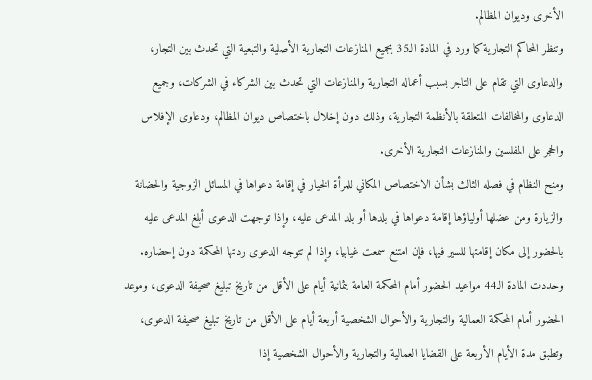الأخرى وديوان المظالم.
وتنظر المحاكم التجارية كما ورد في المادة الـ35 بجميع المنازعات التجارية الأصلية والتبعية التي تحدث بين التجار، والدعاوى التي تقام على التاجر بسبب أعماله التجارية والمنازعات التي تحدث بين الشركاء في الشركات، وجميع الدعاوى والمخالفات المتعلقة بالأنظمة التجارية، وذلك دون إخلال باختصاص ديوان المظالم، ودعاوى الإفلاس والحجر على المفلسين والمنازعات التجارية الأخرى.
ومنح النظام في فصله الثالث بشأن الاختصاص المكاني للمرأة الخيار في إقامة دعواها في المسائل الزوجية والحضانة والزيارة ومن عضلها أولياؤها إقامة دعواها في بلدها أو بلد المدعى عليه، وإذا توجهت الدعوى أبلغ المدعى عليه بالحضور إلى مكان إقامتها للسير فيها، فإن امتنع سمعت غيابيا، وإذا لم تتوجه الدعوى ردتها المحكمة دون إحضاره.
وحددت المادة الـ44 مواعيد الحضور أمام المحكمة العامة بثمانية أيام على الأقل من تاريخ تبليغ صحيفة الدعوى، وموعد الحضور أمام المحكمة العمالية والتجارية والأحوال الشخصية أربعة أيام على الأقل من تاريخ تبليغ صحيفة الدعوى، وتطبق مدة الأيام الأربعة على القضايا العمالية والتجارية والأحوال الشخصية إذا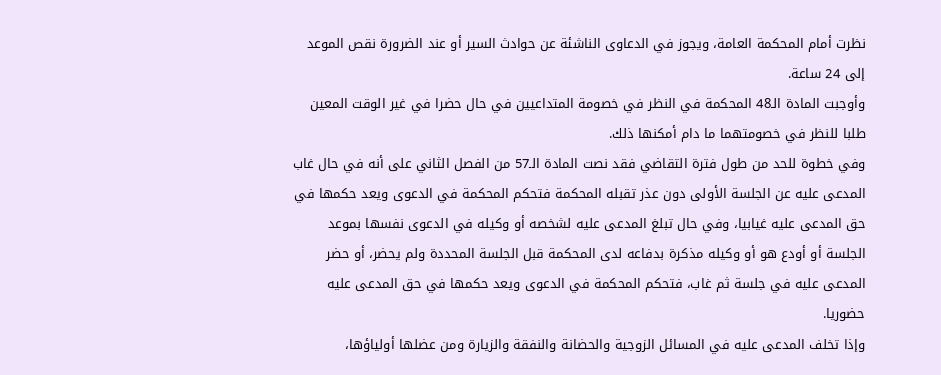نظرت أمام المحكمة العامة، ويجوز في الدعاوى الناشئة عن حوادث السير أو عند الضرورة نقص الموعد إلى 24 ساعة.
وأوجبت المادة الـ48 المحكمة في النظر في خصومة المتداعيين في حال حضرا في غير الوقت المعين طلبا للنظر في خصومتهما ما دام أمكنها ذلك.
وفي خطوة للحد من طول فترة التقاضي فقد نصت المادة الـ57 من الفصل الثاني على أنه في حال غاب المدعى عليه عن الجلسة الأولى دون عذر تقبله المحكمة فتحكم المحكمة في الدعوى ويعد حكمها في حق المدعى عليه غيابيا، وفي حال تبلغ المدعى عليه لشخصه أو وكيله في الدعوى نفسها بموعد الجلسة أو أودع هو أو وكيله مذكرة بدفاعه لدى المحكمة قبل الجلسة المحددة ولم يحضر، أو حضر المدعى عليه في جلسة ثم غاب، فتحكم المحكمة في الدعوى ويعد حكمها في حق المدعى عليه حضوريا.
وإذا تخلف المدعى عليه في المسائل الزوجية والحضانة والنفقة والزيارة ومن عضلها أولياؤها،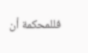فللمحكمة أن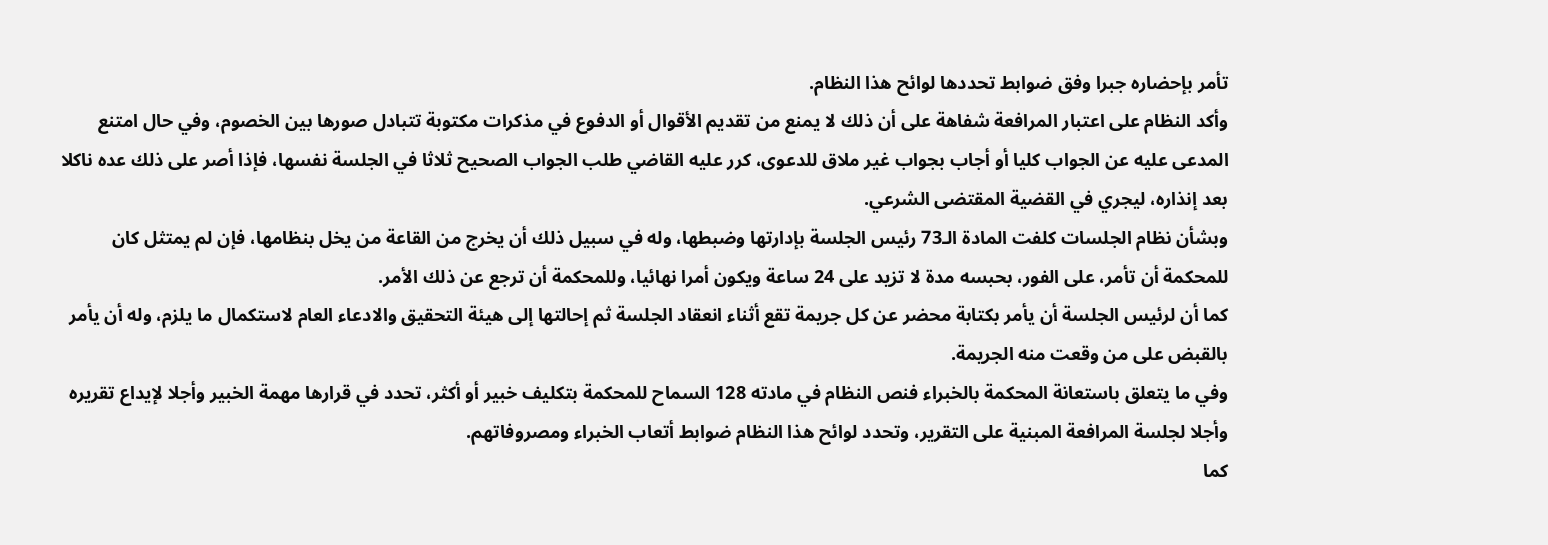تأمر بإحضاره جبرا وفق ضوابط تحددها لوائح هذا النظام.
وأكد النظام على اعتبار المرافعة شفاهة على أن ذلك لا يمنع من تقديم الأقوال أو الدفوع في مذكرات مكتوبة تتبادل صورها بين الخصوم، وفي حال امتنع المدعى عليه عن الجواب كليا أو أجاب بجواب غير ملاق للدعوى، كرر عليه القاضي طلب الجواب الصحيح ثلاثا في الجلسة نفسها، فإذا أصر على ذلك عده ناكلا بعد إنذاره، ليجري في القضية المقتضى الشرعي.
وبشأن نظام الجلسات كلفت المادة الـ73 رئيس الجلسة بإدارتها وضبطها، وله في سبيل ذلك أن يخرج من القاعة من يخل بنظامها، فإن لم يمتثل كان للمحكمة أن تأمر، على الفور، بحبسه مدة لا تزيد على 24 ساعة ويكون أمرا نهائيا، وللمحكمة أن ترجع عن ذلك الأمر.
كما أن لرئيس الجلسة أن يأمر بكتابة محضر عن كل جريمة تقع أثناء انعقاد الجلسة ثم إحالتها إلى هيئة التحقيق والادعاء العام لاستكمال ما يلزم، وله أن يأمر بالقبض على من وقعت منه الجريمة.
وفي ما يتعلق باستعانة المحكمة بالخبراء فنص النظام في مادته 128 السماح للمحكمة بتكليف خبير أو أكثر، تحدد في قرارها مهمة الخبير وأجلا لإيداع تقريره وأجلا لجلسة المرافعة المبنية على التقرير، وتحدد لوائح هذا النظام ضوابط أتعاب الخبراء ومصروفاتهم.
كما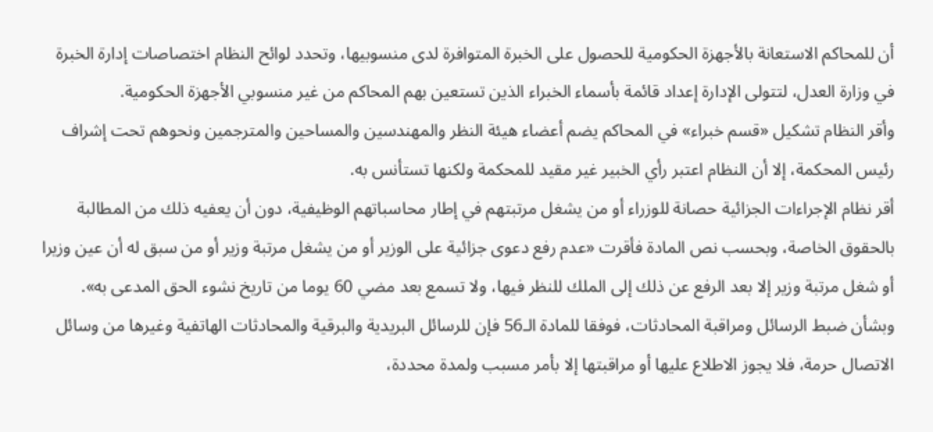أن للمحاكم الاستعانة بالأجهزة الحكومية للحصول على الخبرة المتوافرة لدى منسوبيها، وتحدد لوائح النظام اختصاصات إدارة الخبرة في وزارة العدل، لتتولى الإدارة إعداد قائمة بأسماء الخبراء الذين تستعين بهم المحاكم من غير منسوبي الأجهزة الحكومية.
وأقر النظام تشكيل «قسم خبراء» في المحاكم يضم أعضاء هيئة النظر والمهندسين والمساحين والمترجمين ونحوهم تحت إشراف رئيس المحكمة، إلا أن النظام اعتبر رأي الخبير غير مقيد للمحكمة ولكنها تستأنس به.
أقر نظام الإجراءات الجزائية حصانة للوزراء أو من يشغل مرتبتهم في إطار محاسباتهم الوظيفية، دون أن يعفيه ذلك من المطالبة بالحقوق الخاصة، وبحسب نص المادة فأقرت «عدم رفع دعوى جزائية على الوزير أو من يشغل مرتبة وزير أو من سبق له أن عين وزيرا أو شغل مرتبة وزير إلا بعد الرفع عن ذلك إلى الملك للنظر فيها، ولا تسمع بعد مضي 60 يوما من تاريخ نشوء الحق المدعى به».
وبشأن ضبط الرسائل ومراقبة المحادثات، فوفقا للمادة الـ56 فإن للرسائل البريدية والبرقية والمحادثات الهاتفية وغيرها من وسائل الاتصال حرمة، فلا يجوز الاطلاع عليها أو مراقبتها إلا بأمر مسبب ولمدة محددة،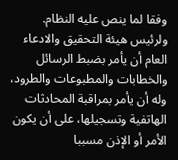وفقا لما ينص عليه النظام.
ولرئيس هيئة التحقيق والادعاء العام أن يأمر بضبط الرسائل والخطابات والمطبوعات والطرود، وله أن يأمر بمراقبة المحادثات الهاتفية وتسجيلها، على أن يكون الأمر أو الإذن مسببا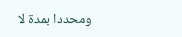ومحددا بمدة لا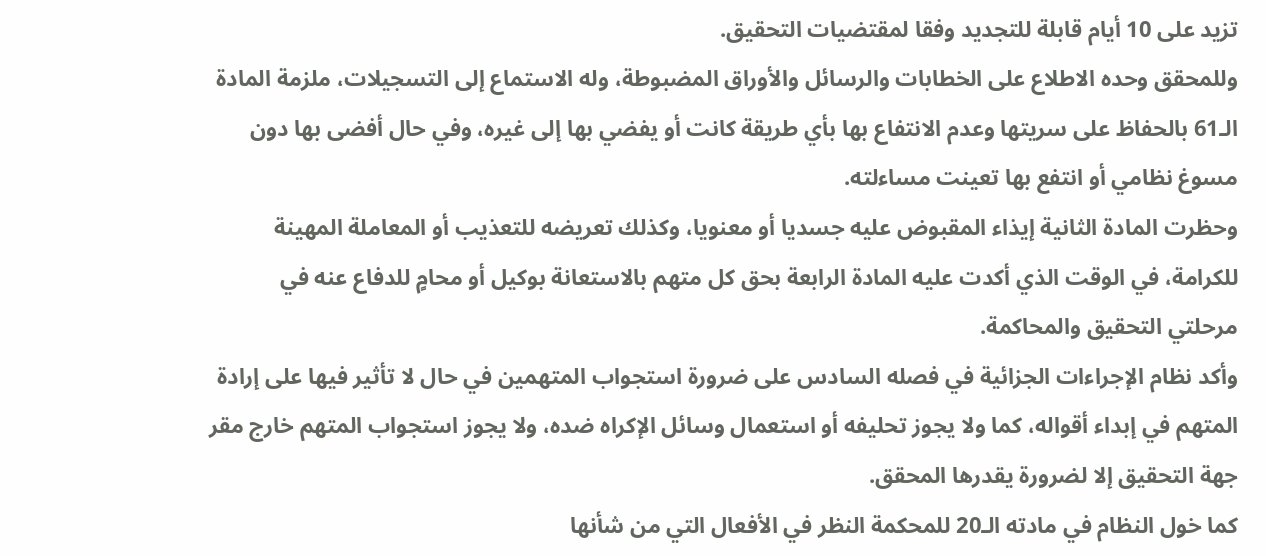تزيد على 10 أيام قابلة للتجديد وفقا لمقتضيات التحقيق.
وللمحقق وحده الاطلاع على الخطابات والرسائل والأوراق المضبوطة، وله الاستماع إلى التسجيلات، ملزمة المادة الـ61 بالحفاظ على سريتها وعدم الانتفاع بها بأي طريقة كانت أو يفضي بها إلى غيره، وفي حال أفضى بها دون مسوغ نظامي أو انتفع بها تعينت مساءلته.
وحظرت المادة الثانية إيذاء المقبوض عليه جسديا أو معنويا، وكذلك تعريضه للتعذيب أو المعاملة المهينة للكرامة، في الوقت الذي أكدت عليه المادة الرابعة بحق كل متهم بالاستعانة بوكيل أو محامٍ للدفاع عنه في مرحلتي التحقيق والمحاكمة.
وأكد نظام الإجراءات الجزائية في فصله السادس على ضرورة استجواب المتهمين في حال لا تأثير فيها على إرادة المتهم في إبداء أقواله، كما ولا يجوز تحليفه أو استعمال وسائل الإكراه ضده، ولا يجوز استجواب المتهم خارج مقر جهة التحقيق إلا لضرورة يقدرها المحقق.
كما خول النظام في مادته الـ20 للمحكمة النظر في الأفعال التي من شأنها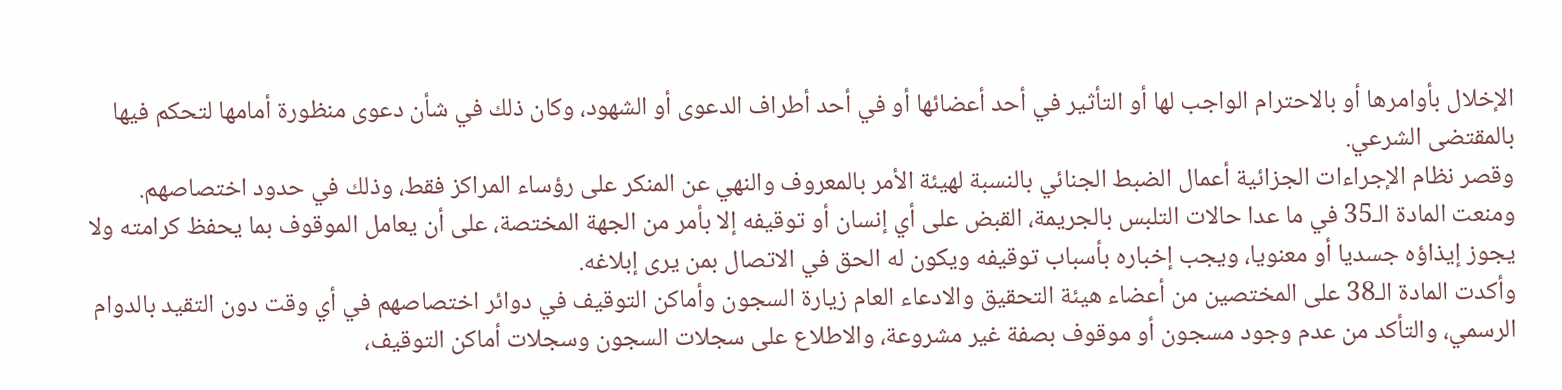الإخلال بأوامرها أو بالاحترام الواجب لها أو التأثير في أحد أعضائها أو في أحد أطراف الدعوى أو الشهود، وكان ذلك في شأن دعوى منظورة أمامها لتحكم فيها بالمقتضى الشرعي.
وقصر نظام الإجراءات الجزائية أعمال الضبط الجنائي بالنسبة لهيئة الأمر بالمعروف والنهي عن المنكر على رؤساء المراكز فقط، وذلك في حدود اختصاصهم.
ومنعت المادة الـ35 في ما عدا حالات التلبس بالجريمة، القبض على أي إنسان أو توقيفه إلا بأمر من الجهة المختصة، على أن يعامل الموقوف بما يحفظ كرامته ولا يجوز إيذاؤه جسديا أو معنويا، ويجب إخباره بأسباب توقيفه ويكون له الحق في الاتصال بمن يرى إبلاغه.
وأكدت المادة الـ38 على المختصين من أعضاء هيئة التحقيق والادعاء العام زيارة السجون وأماكن التوقيف في دوائر اختصاصهم في أي وقت دون التقيد بالدوام الرسمي، والتأكد من عدم وجود مسجون أو موقوف بصفة غير مشروعة، والاطلاع على سجلات السجون وسجلات أماكن التوقيف،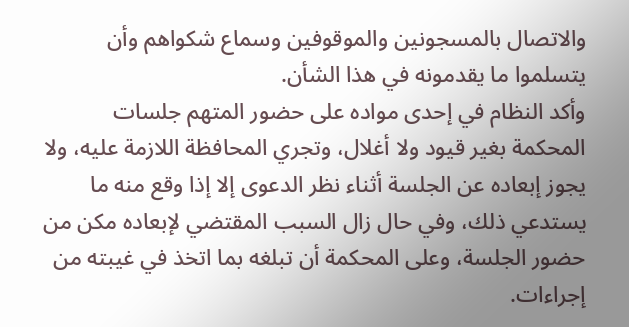والاتصال بالمسجونين والموقوفين وسماع شكواهم وأن يتسلموا ما يقدمونه في هذا الشأن.
وأكد النظام في إحدى مواده على حضور المتهم جلسات المحكمة بغير قيود ولا أغلال، وتجري المحافظة اللازمة عليه، ولا يجوز إبعاده عن الجلسة أثناء نظر الدعوى إلا إذا وقع منه ما يستدعي ذلك، وفي حال زال السبب المقتضي لإبعاده مكن من حضور الجلسة، وعلى المحكمة أن تبلغه بما اتخذ في غيبته من إجراءات.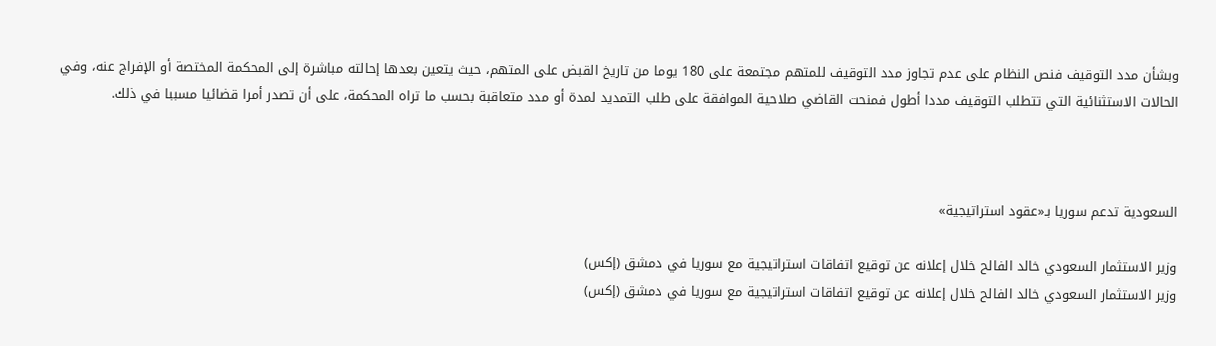وبشأن مدد التوقيف فنص النظام على عدم تجاوز مدد التوقيف للمتهم مجتمعة على 180 يوما من تاريخ القبض على المتهم، حيث يتعين بعدها إحالته مباشرة إلى المحكمة المختصة أو الإفراج عنه، وفي الحالات الاستثنائية التي تتطلب التوقيف مددا أطول فمنحت القاضي صلاحية الموافقة على طلب التمديد لمدة أو مدد متعاقبة بحسب ما تراه المحكمة، على أن تصدر أمرا قضائيا مسببا في ذلك.



السعودية تدعم سوريا بـ«عقود استراتيجية»

وزير الاستثمار السعودي خالد الفالح خلال إعلانه عن توقيع اتفاقات استراتيجية مع سوريا في دمشق (إكس)
وزير الاستثمار السعودي خالد الفالح خلال إعلانه عن توقيع اتفاقات استراتيجية مع سوريا في دمشق (إكس)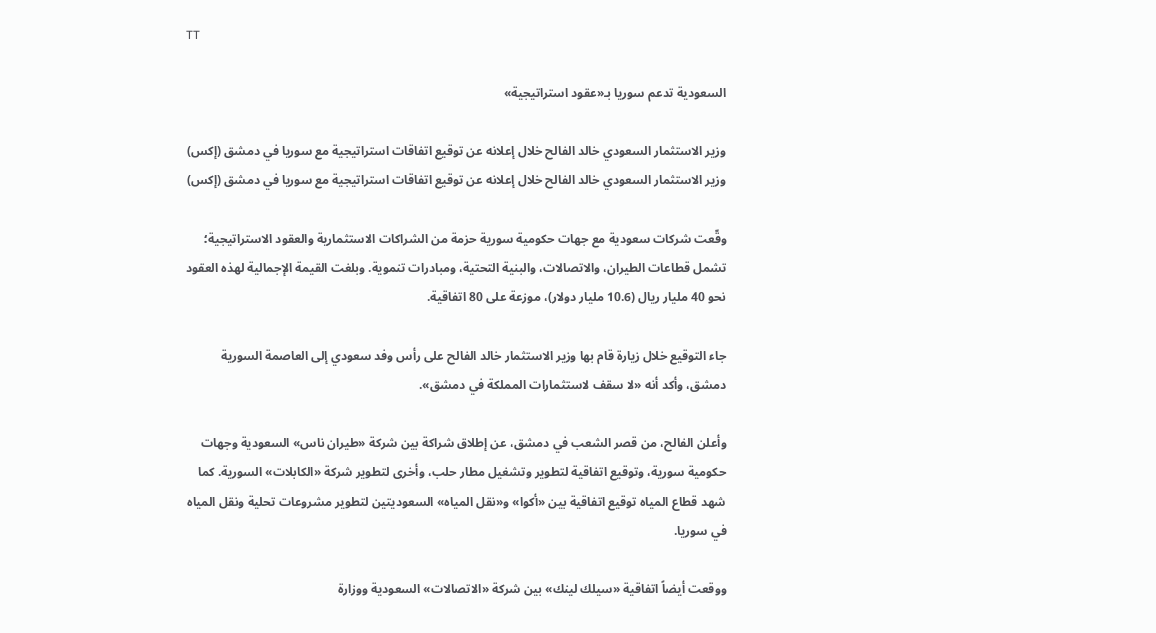TT

السعودية تدعم سوريا بـ«عقود استراتيجية»

وزير الاستثمار السعودي خالد الفالح خلال إعلانه عن توقيع اتفاقات استراتيجية مع سوريا في دمشق (إكس)
وزير الاستثمار السعودي خالد الفالح خلال إعلانه عن توقيع اتفاقات استراتيجية مع سوريا في دمشق (إكس)

وقّعت شركات سعودية مع جهات حكومية سورية حزمة من الشراكات الاستثمارية والعقود الاستراتيجية؛ تشمل قطاعات الطيران، والاتصالات، والبنية التحتية، ومبادرات تنموية. وبلغت القيمة الإجمالية لهذه العقود نحو 40 مليار ريال (10.6 مليار دولار)، موزعة على 80 اتفاقية.

جاء التوقيع خلال زيارة قام بها وزير الاستثمار خالد الفالح على رأس وفد سعودي إلى العاصمة السورية دمشق، وأكد أنه «لا سقف لاستثمارات المملكة في دمشق».

وأعلن الفالح، من قصر الشعب في دمشق، عن إطلاق شراكة بين شركة «طيران ناس» السعودية وجهات حكومية سورية، وتوقيع اتفاقية لتطوير وتشغيل مطار حلب، وأخرى لتطوير شركة «الكابلات» السورية. كما شهد قطاع المياه توقيع اتفاقية بين «أكوا» و«نقل المياه» السعوديتين لتطوير مشروعات تحلية ونقل المياه في سوريا.

ووقعت أيضاً اتفاقية «سيلك لينك» بين شركة «الاتصالات» السعودية ووزارة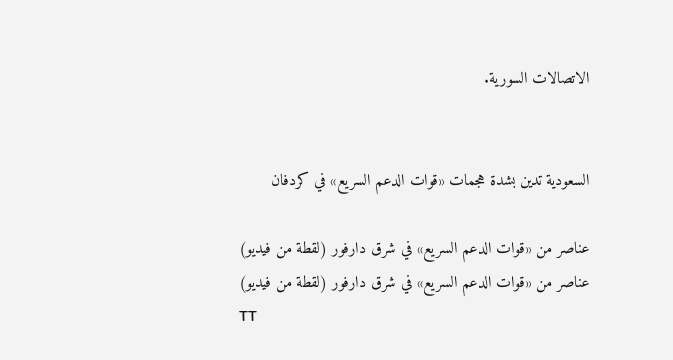الاتصالات السورية.


السعودية تدين بشدة هجمات «قوات الدعم السريع» في كردفان

عناصر من «قوات الدعم السريع» في شرق دارفور (لقطة من فيديو)
عناصر من «قوات الدعم السريع» في شرق دارفور (لقطة من فيديو)
TT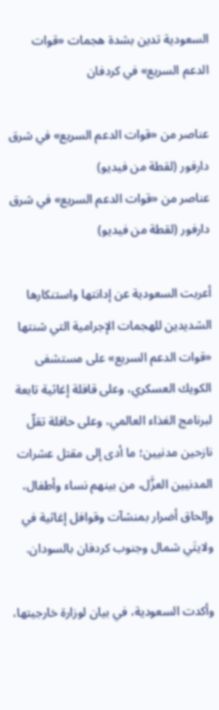السعودية تدين بشدة هجمات «قوات الدعم السريع» في كردفان

عناصر من «قوات الدعم السريع» في شرق دارفور (لقطة من فيديو)
عناصر من «قوات الدعم السريع» في شرق دارفور (لقطة من فيديو)

أعربت السعودية عن إدانتها واستنكارها الشديدين للهجمات الإجرامية التي شنتها «قوات الدعم السريع» على مستشفى الكويك العسكري، وعلى قافلة إغاثية تابعة لبرنامج الغذاء العالمي، وعلى حافلة تقلّ نازحين مدنيين؛ ما أدى إلى مقتل عشرات المدنيين العزَّل، من بينهم نساء وأطفال، وإلحاق أضرار بمنشآت وقوافل إغاثية في ولايتَي شمال وجنوب كردفان بالسودان.

وأكدت السعودية، في بيان لوزارة خارجيتها،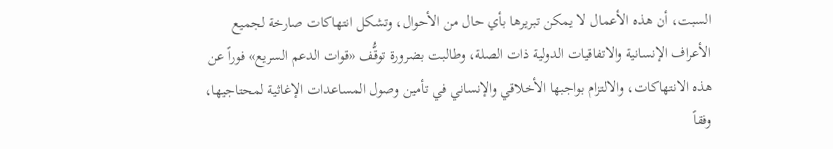السبت، أن هذه الأعمال لا يمكن تبريرها بأي حال من الأحوال، وتشكل انتهاكات صارخة لجميع الأعراف الإنسانية والاتفاقيات الدولية ذات الصلة، وطالبت بضرورة توقُّف «قوات الدعم السريع» فوراً عن هذه الانتهاكات، والالتزام بواجبها الأخلاقي والإنساني في تأمين وصول المساعدات الإغاثية لمحتاجيها، وفقاً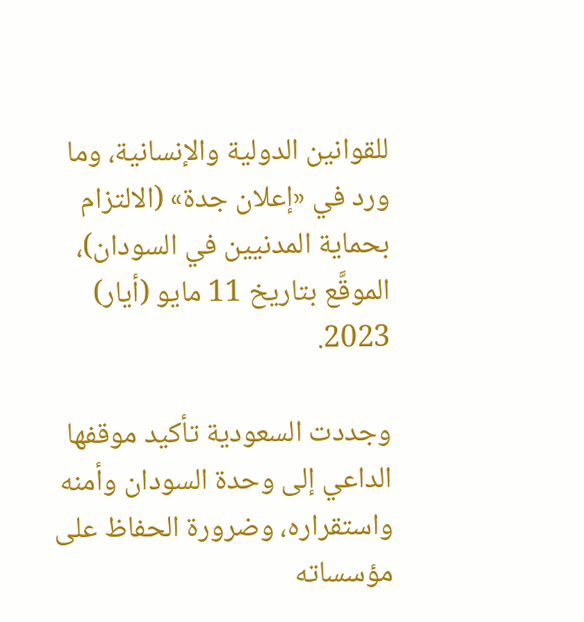للقوانين الدولية والإنسانية، وما ورد في «إعلان جدة» (الالتزام بحماية المدنيين في السودان)، الموقَّع بتاريخ 11 مايو (أيار) 2023.

وجددت السعودية تأكيد موقفها الداعي إلى وحدة السودان وأمنه واستقراره، وضرورة الحفاظ على مؤسساته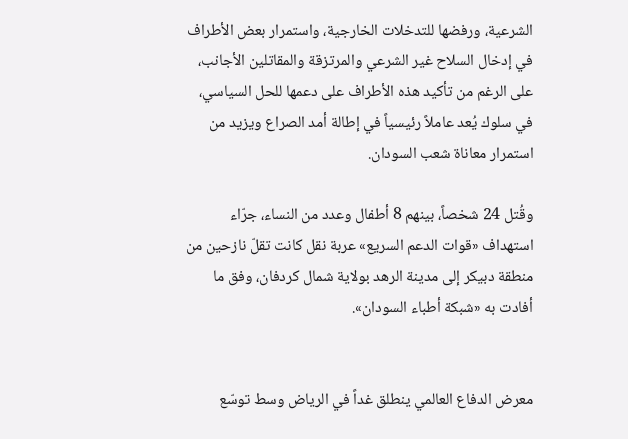الشرعية، ورفضها للتدخلات الخارجية، واستمرار بعض الأطراف في إدخال السلاح غير الشرعي والمرتزقة والمقاتلين الأجانب، على الرغم من تأكيد هذه الأطراف على دعمها للحل السياسي، في سلوك يُعد عاملاً رئيسياً في إطالة أمد الصراع ويزيد من استمرار معاناة شعب السودان.

وقُتل 24 شخصاً، بينهم 8 أطفال وعدد من النساء، جرّاء استهداف «قوات الدعم السريع» عربة نقل كانت تقلّ نازحين من منطقة دبيكر إلى مدينة الرهد بولاية شمال كردفان، وفق ما أفادت به «شبكة أطباء السودان».


معرض الدفاع العالمي ينطلق غداً في الرياض وسط توسّع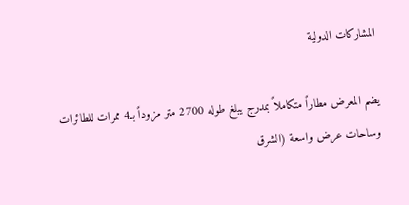المشاركات الدولية

يضم المعرض مطاراً متكاملاً بمدرج يبلغ طوله 2700 متر مزوداً بـ4 ممرات للطائرات وساحات عرض واسعة (الشرق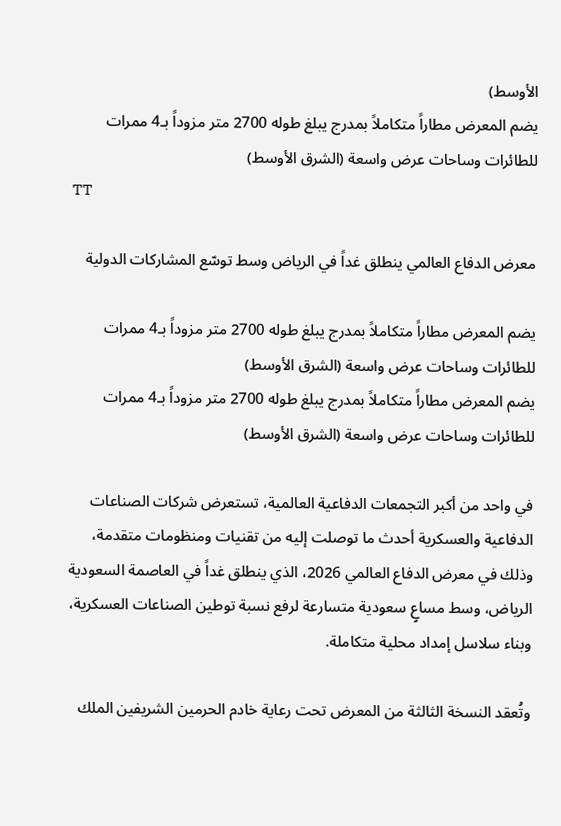الأوسط)
يضم المعرض مطاراً متكاملاً بمدرج يبلغ طوله 2700 متر مزوداً بـ4 ممرات للطائرات وساحات عرض واسعة (الشرق الأوسط)
TT

معرض الدفاع العالمي ينطلق غداً في الرياض وسط توسّع المشاركات الدولية

يضم المعرض مطاراً متكاملاً بمدرج يبلغ طوله 2700 متر مزوداً بـ4 ممرات للطائرات وساحات عرض واسعة (الشرق الأوسط)
يضم المعرض مطاراً متكاملاً بمدرج يبلغ طوله 2700 متر مزوداً بـ4 ممرات للطائرات وساحات عرض واسعة (الشرق الأوسط)

في واحد من أكبر التجمعات الدفاعية العالمية، تستعرض شركات الصناعات الدفاعية والعسكرية أحدث ما توصلت إليه من تقنيات ومنظومات متقدمة، وذلك في معرض الدفاع العالمي 2026، الذي ينطلق غداً في العاصمة السعودية الرياض، وسط مساعٍ سعودية متسارعة لرفع نسبة توطين الصناعات العسكرية، وبناء سلاسل إمداد محلية متكاملة.

وتُعقد النسخة الثالثة من المعرض تحت رعاية خادم الحرمين الشريفين الملك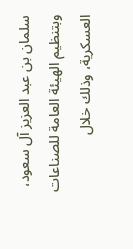سلمان بن عبد العزيز آل سعود، وبتنظيم الهيئة العامة للصناعات العسكرية، وذلك خلال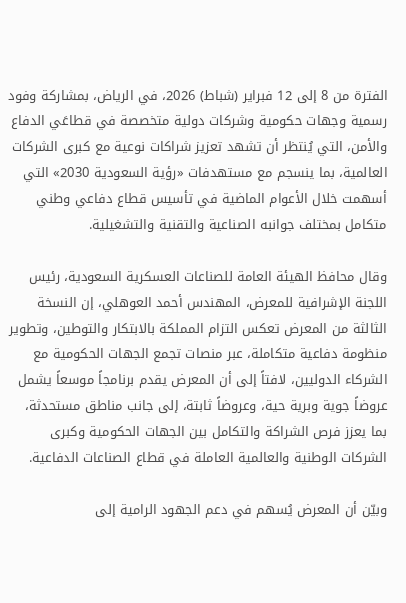الفترة من 8 إلى 12 فبراير (شباط) 2026، في الرياض، بمشاركة وفود رسمية وجهات حكومية وشركات دولية متخصصة في قطاعَي الدفاع والأمن، التي يُنتظر أن تشهد تعزيز شراكات نوعية مع كبرى الشركات العالمية، بما ينسجم مع مستهدفات «رؤية السعودية 2030» التي أسهمت خلال الأعوام الماضية في تأسيس قطاع دفاعي وطني متكامل بمختلف جوانبه الصناعية والتقنية والتشغيلية.

وقال محافظ الهيئة العامة للصناعات العسكرية السعودية، رئيس اللجنة الإشرافية للمعرض، المهندس أحمد العوهلي، إن النسخة الثالثة من المعرض تعكس التزام المملكة بالابتكار والتوطين، وتطوير منظومة دفاعية متكاملة، عبر منصات تجمع الجهات الحكومية مع الشركاء الدوليين، لافتاً إلى أن المعرض يقدم برنامجاً موسعاً يشمل عروضاً جوية وبرية حية، وعروضاً ثابتة، إلى جانب مناطق مستحدثة، بما يعزز فرص الشراكة والتكامل بين الجهات الحكومية وكبرى الشركات الوطنية والعالمية العاملة في قطاع الصناعات الدفاعية.

وبيّن أن المعرض يُسهم في دعم الجهود الرامية إلى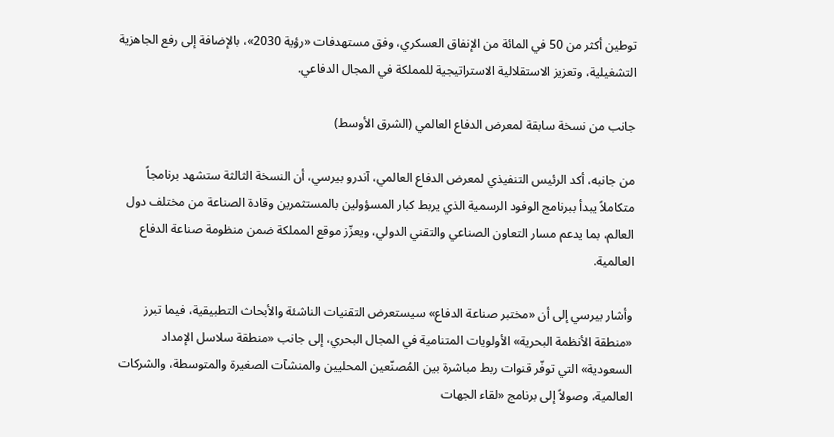توطين أكثر من 50 في المائة من الإنفاق العسكري، وفق مستهدفات «رؤية 2030»، بالإضافة إلى رفع الجاهزية التشغيلية، وتعزيز الاستقلالية الاستراتيجية للمملكة في المجال الدفاعي.

جانب من نسخة سابقة لمعرض الدفاع العالمي (الشرق الأوسط)

من جانبه، أكد الرئيس التنفيذي لمعرض الدفاع العالمي، آندرو بيرسي، أن النسخة الثالثة ستشهد برنامجاً متكاملاً يبدأ ببرنامج الوفود الرسمية الذي يربط كبار المسؤولين بالمستثمرين وقادة الصناعة من مختلف دول العالم، بما يدعم مسار التعاون الصناعي والتقني الدولي، ويعزّز موقع المملكة ضمن منظومة صناعة الدفاع العالمية.

وأشار بيرسي إلى أن «مختبر صناعة الدفاع» سيستعرض التقنيات الناشئة والأبحاث التطبيقية، فيما تبرز «منطقة الأنظمة البحرية» الأولويات المتنامية في المجال البحري، إلى جانب «منطقة سلاسل الإمداد السعودية» التي توفّر قنوات ربط مباشرة بين المُصنّعين المحليين والمنشآت الصغيرة والمتوسطة، والشركات العالمية، وصولاً إلى برنامج «لقاء الجهات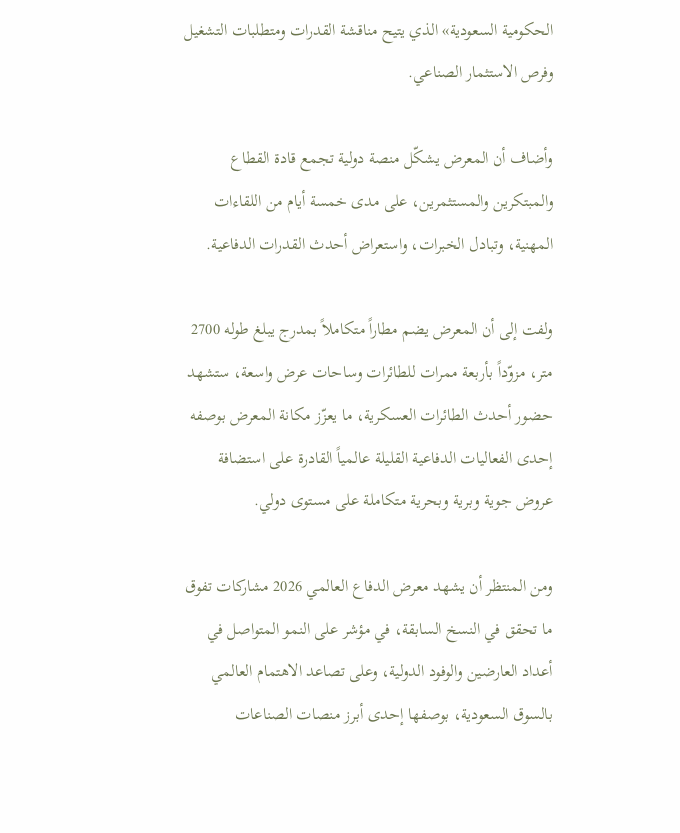الحكومية السعودية» الذي يتيح مناقشة القدرات ومتطلبات التشغيل وفرص الاستثمار الصناعي.

وأضاف أن المعرض يشكّل منصة دولية تجمع قادة القطاع والمبتكرين والمستثمرين، على مدى خمسة أيام من اللقاءات المهنية، وتبادل الخبرات، واستعراض أحدث القدرات الدفاعية.

ولفت إلى أن المعرض يضم مطاراً متكاملاً بمدرج يبلغ طوله 2700 متر، مزوّداً بأربعة ممرات للطائرات وساحات عرض واسعة، ستشهد حضور أحدث الطائرات العسكرية، ما يعزّز مكانة المعرض بوصفه إحدى الفعاليات الدفاعية القليلة عالمياً القادرة على استضافة عروض جوية وبرية وبحرية متكاملة على مستوى دولي.

ومن المنتظر أن يشهد معرض الدفاع العالمي 2026 مشاركات تفوق ما تحقق في النسخ السابقة، في مؤشر على النمو المتواصل في أعداد العارضين والوفود الدولية، وعلى تصاعد الاهتمام العالمي بالسوق السعودية، بوصفها إحدى أبرز منصات الصناعات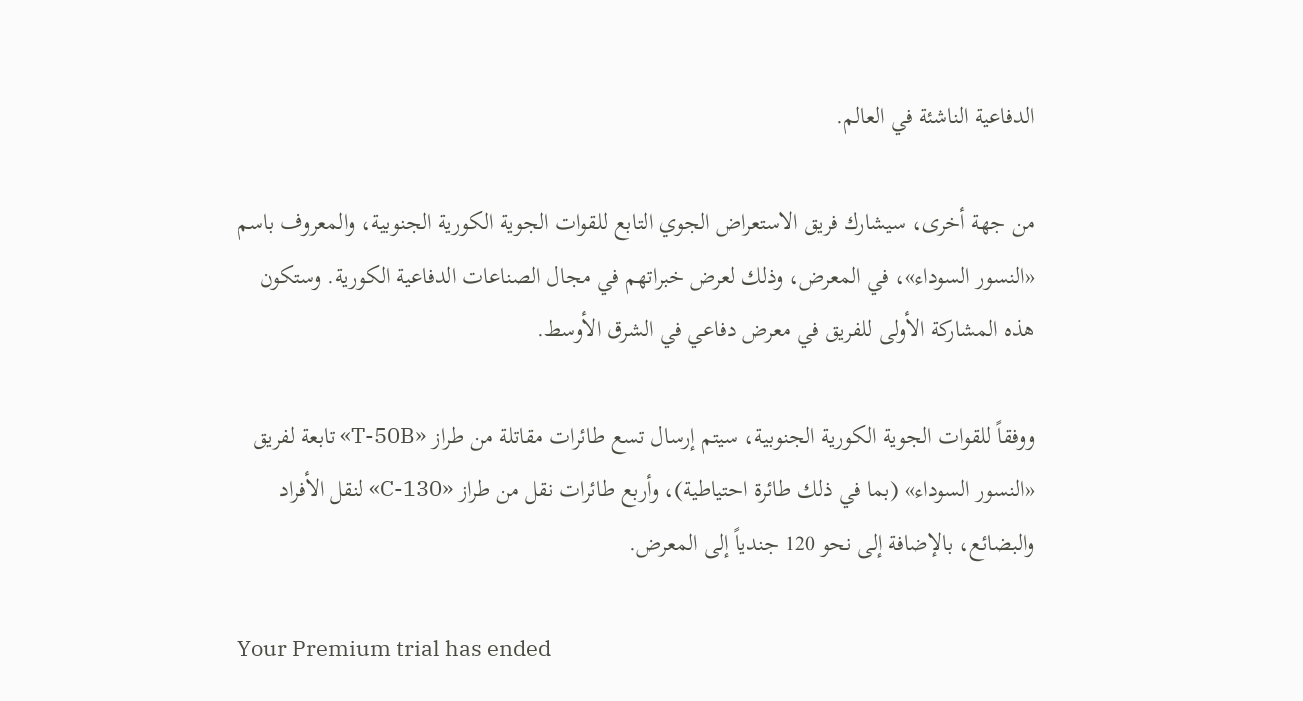الدفاعية الناشئة في العالم.

من جهة أخرى، سيشارك فريق الاستعراض الجوي التابع للقوات الجوية الكورية الجنوبية، والمعروف باسم «النسور السوداء»، في المعرض، وذلك لعرض خبراتهم في مجال الصناعات الدفاعية الكورية. وستكون هذه المشاركة الأولى للفريق في معرض دفاعي في الشرق الأوسط.

ووفقاً للقوات الجوية الكورية الجنوبية، سيتم إرسال تسع طائرات مقاتلة من طراز «T-50B» تابعة لفريق «النسور السوداء» (بما في ذلك طائرة احتياطية)، وأربع طائرات نقل من طراز «C-130» لنقل الأفراد والبضائع، بالإضافة إلى نحو 120 جندياً إلى المعرض.

Your Premium trial has ended